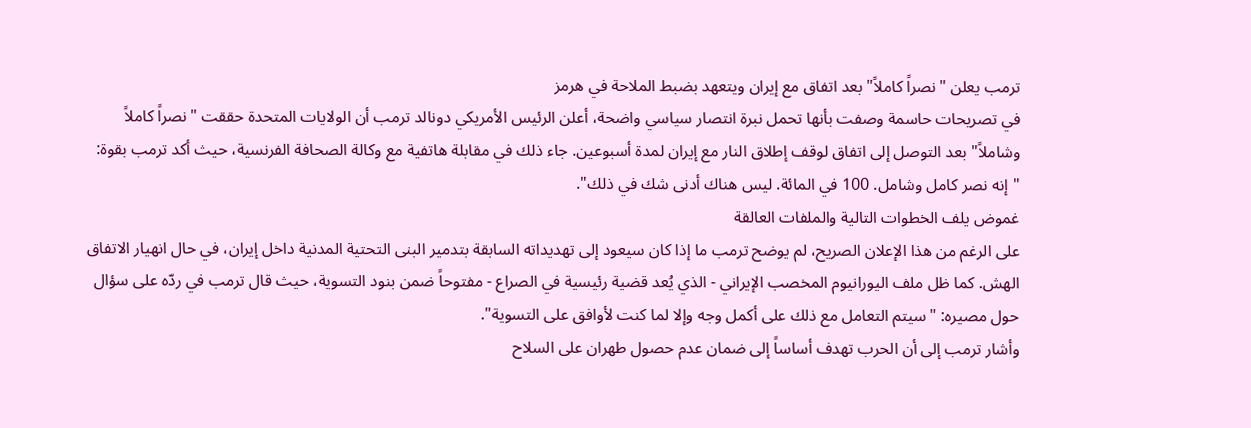ترمب يعلن "نصراً كاملاً" بعد اتفاق مع إيران ويتعهد بضبط الملاحة في هرمز
في تصريحات حاسمة وصفت بأنها تحمل نبرة انتصار سياسي واضحة، أعلن الرئيس الأمريكي دونالد ترمب أن الولايات المتحدة حققت "نصراً كاملاً وشاملاً" بعد التوصل إلى اتفاق لوقف إطلاق النار مع إيران لمدة أسبوعين. جاء ذلك في مقابلة هاتفية مع وكالة الصحافة الفرنسية، حيث أكد ترمب بقوة: "إنه نصر كامل وشامل. 100 في المائة. ليس هناك أدنى شك في ذلك".
غموض يلف الخطوات التالية والملفات العالقة
على الرغم من هذا الإعلان الصريح، لم يوضح ترمب ما إذا كان سيعود إلى تهديداته السابقة بتدمير البنى التحتية المدنية داخل إيران، في حال انهيار الاتفاق الهش. كما ظل ملف اليورانيوم المخصب الإيراني - الذي يُعد قضية رئيسية في الصراع - مفتوحاً ضمن بنود التسوية، حيث قال ترمب في ردّه على سؤال حول مصيره: "سيتم التعامل مع ذلك على أكمل وجه وإلا لما كنت لأوافق على التسوية".
وأشار ترمب إلى أن الحرب تهدف أساساً إلى ضمان عدم حصول طهران على السلاح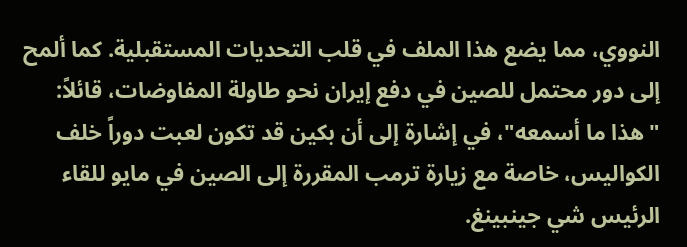النووي، مما يضع هذا الملف في قلب التحديات المستقبلية. كما ألمح إلى دور محتمل للصين في دفع إيران نحو طاولة المفاوضات، قائلاً: "هذا ما أسمعه"، في إشارة إلى أن بكين قد تكون لعبت دوراً خلف الكواليس، خاصة مع زيارة ترمب المقررة إلى الصين في مايو للقاء الرئيس شي جينبينغ.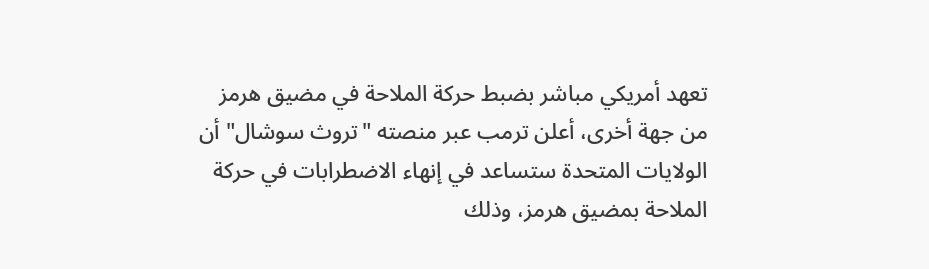تعهد أمريكي مباشر بضبط حركة الملاحة في مضيق هرمز
من جهة أخرى، أعلن ترمب عبر منصته "تروث سوشال" أن الولايات المتحدة ستساعد في إنهاء الاضطرابات في حركة الملاحة بمضيق هرمز، وذلك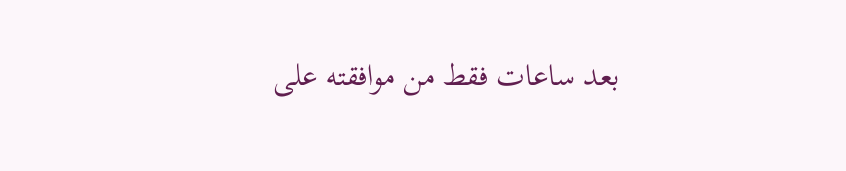بعد ساعات فقط من موافقته على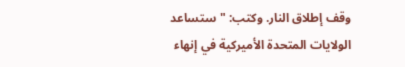وقف إطلاق النار. وكتب: "ستساعد الولايات المتحدة الأميركية في إنهاء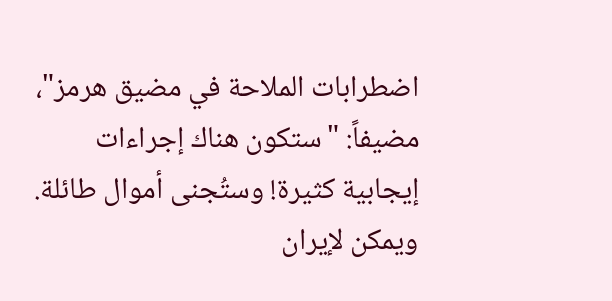اضطرابات الملاحة في مضيق هرمز"، مضيفاً: "ستكون هناك إجراءات إيجابية كثيرة! وستُجنى أموال طائلة. ويمكن لإيران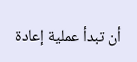أن تبدأ عملية إعادة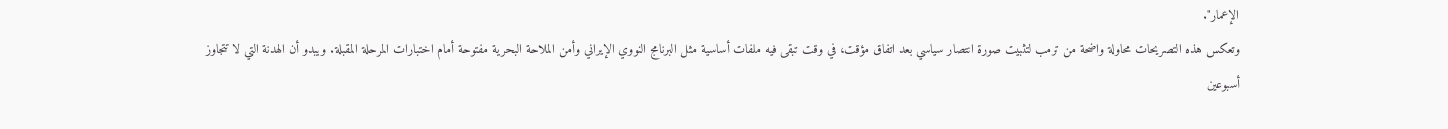الإعمار".
وتعكس هذه التصريحات محاولة واضحة من ترمب لتثبيت صورة انتصار سياسي بعد اتفاق مؤقت، في وقت تبقى فيه ملفات أساسية مثل البرنامج النووي الإيراني وأمن الملاحة البحرية مفتوحة أمام اختبارات المرحلة المقبلة. ويبدو أن الهدنة التي لا تتجاوز أسبوعين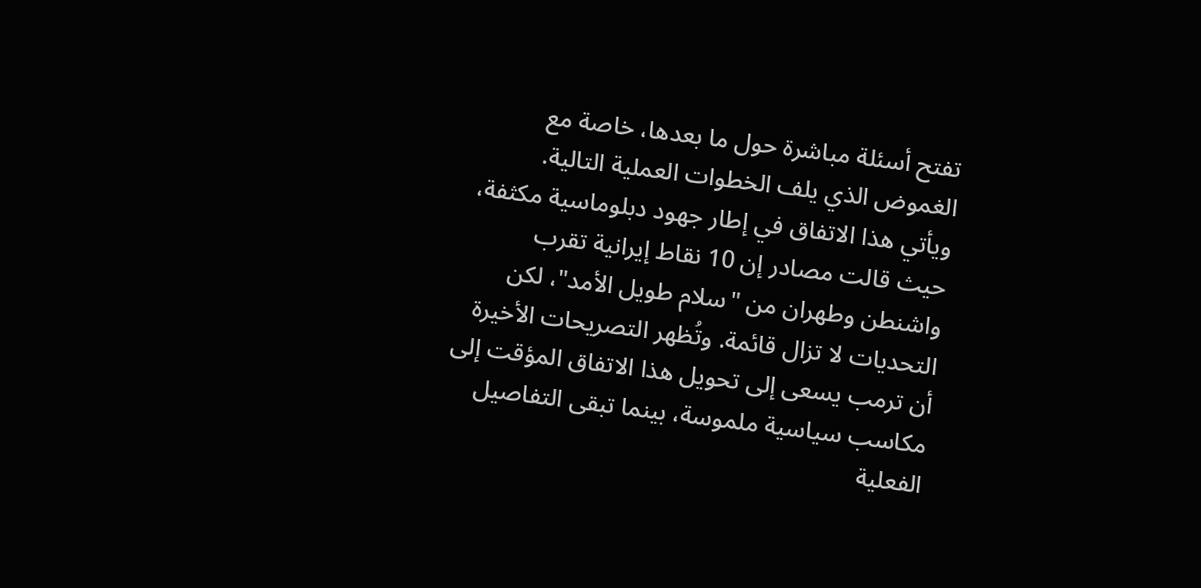تفتح أسئلة مباشرة حول ما بعدها، خاصة مع الغموض الذي يلف الخطوات العملية التالية.
ويأتي هذا الاتفاق في إطار جهود دبلوماسية مكثفة، حيث قالت مصادر إن 10 نقاط إيرانية تقرب واشنطن وطهران من "سلام طويل الأمد"، لكن التحديات لا تزال قائمة. وتُظهر التصريحات الأخيرة أن ترمب يسعى إلى تحويل هذا الاتفاق المؤقت إلى مكاسب سياسية ملموسة، بينما تبقى التفاصيل الفعلية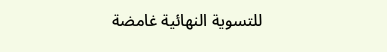للتسوية النهائية غامضة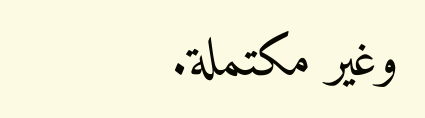وغير مكتملة.